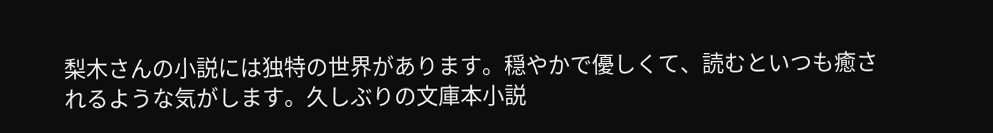梨木さんの小説には独特の世界があります。穏やかで優しくて、読むといつも癒されるような気がします。久しぶりの文庫本小説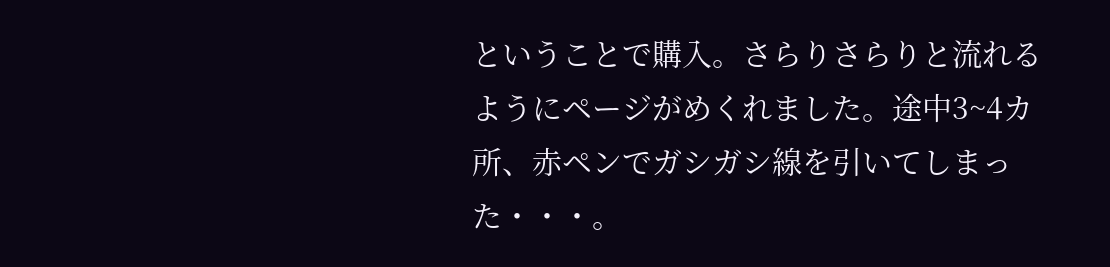ということで購入。さらりさらりと流れるようにページがめくれました。途中3~4カ所、赤ペンでガシガシ線を引いてしまった・・・。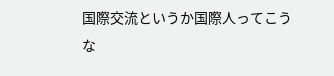国際交流というか国際人ってこうな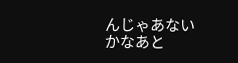んじゃあないかなあと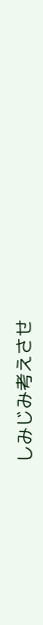しみじみ考えさせ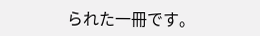られた一冊です。